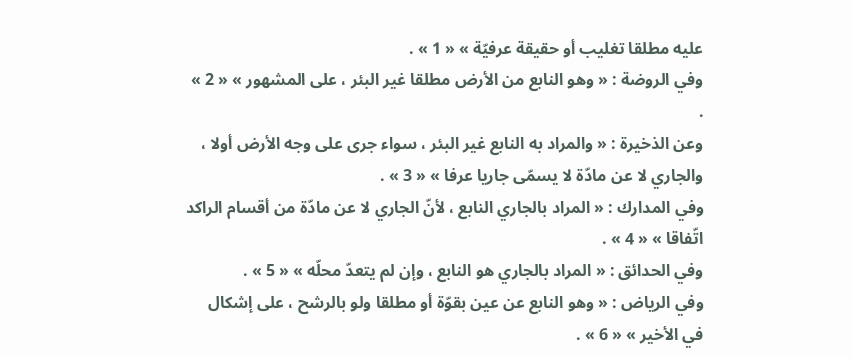عليه مطلقا تغليب أو حقيقة عرفيّة » « 1 » .
وفي الروضة : « وهو النابع من الأرض مطلقا غير البئر ، على المشهور » « 2 » .
وعن الذخيرة : « والمراد به النابع غير البئر ، سواء جرى على وجه الأرض أولا ، والجاري لا عن مادّة لا يسمّى جاريا عرفا » « 3 » .
وفي المدارك : « المراد بالجاري النابع ، لأنّ الجاري لا عن مادّة من أقسام الراكد اتّفاقا » « 4 » .
وفي الحدائق : « المراد بالجاري هو النابع ، وإن لم يتعدّ محلّه » « 5 » .
وفي الرياض : « وهو النابع عن عين بقوّة أو مطلقا ولو بالرشح ، على إشكال في الأخير » « 6 » .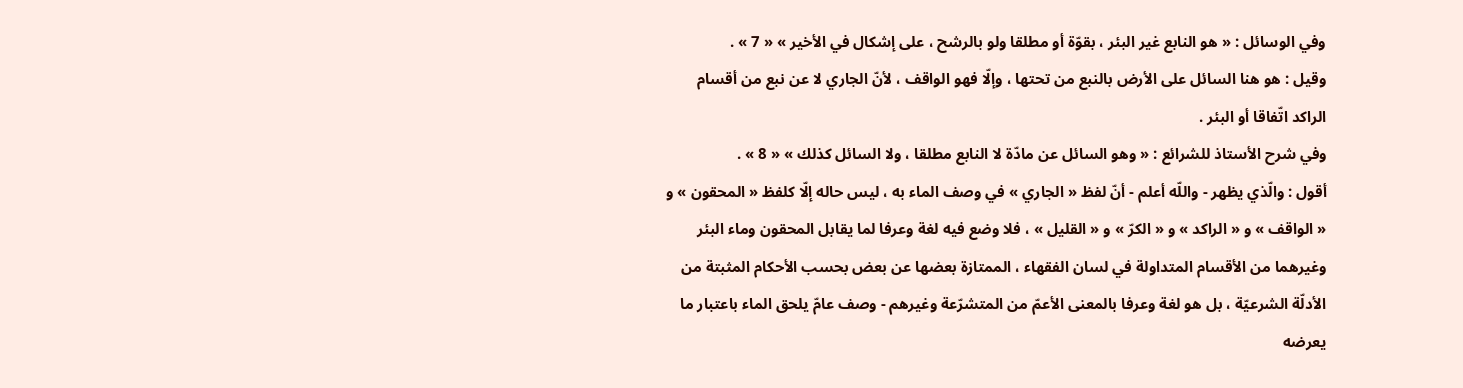وفي الوسائل : « هو النابع غير البئر ، بقوّة أو مطلقا ولو بالرشح ، على إشكال في الأخير » « 7 » .
وقيل : هو هنا السائل على الأرض بالنبع من تحتها ، وإلّا فهو الواقف ، لأنّ الجاري لا عن نبع من أقسام الراكد اتّفاقا أو البئر .
وفي شرح الأستاذ للشرائع : « وهو السائل عن مادّة لا النابع مطلقا ، ولا السائل كذلك » « 8 » .
أقول : والّذي يظهر - واللّه أعلم - أنّ لفظ « الجاري » في وصف الماء به ، ليس حاله إلّا كلفظ « المحقون » و « الواقف » و « الراكد » و « الكرّ » و « القليل » ، فلا وضع فيه لغة وعرفا لما يقابل المحقون وماء البئر وغيرهما من الأقسام المتداولة في لسان الفقهاء ، الممتازة بعضها عن بعض بحسب الأحكام المثبتة من الأدلّة الشرعيّة ، بل هو لغة وعرفا بالمعنى الأعمّ من المتشرّعة وغيرهم - وصف عامّ يلحق الماء باعتبار ما يعرضه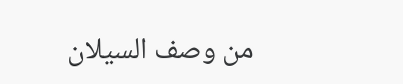من وصف السيلان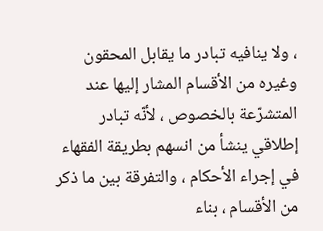، ولا ينافيه تبادر ما يقابل المحقون وغيره من الأقسام المشار إليها عند المتشرّعة بالخصوص ، لأنّه تبادر إطلاقي ينشأ من انسهم بطريقة الفقهاء في إجراء الأحكام ، والتفرقة بين ما ذكر من الأقسام ، بناء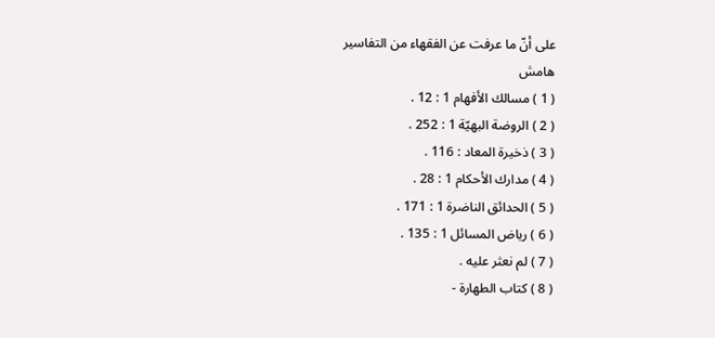على أنّ ما عرفت عن الفقهاء من التفاسير
هامش
( 1 ) مسالك الأفهام 1 : 12 .
( 2 ) الروضة البهيّة 1 : 252 .
( 3 ) ذخيرة المعاد : 116 .
( 4 ) مدارك الأحكام 1 : 28 .
( 5 ) الحدائق الناضرة 1 : 171 .
( 6 ) رياض المسائل 1 : 135 .
( 7 ) لم نعثر عليه .
( 8 ) كتاب الطهارة -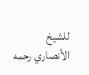للشيخ الأنصاري رحمه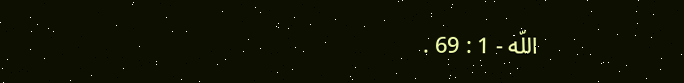اللّه - 1 : 69 .